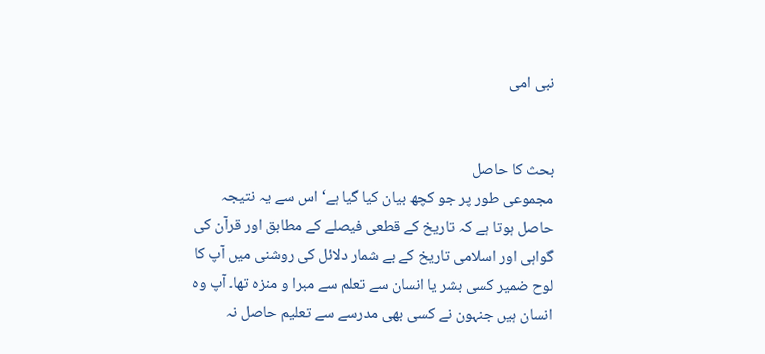نبی امی


بحث کا حاصل
مجموعی طور پر جو کچھ بیان کیا گیا ہے‘ اس سے یہ نتیجہ حاصل ہوتا ہے کہ تاریخ کے قطعی فیصلے کے مطابق اور قرآن کی گواہی اور اسلامی تاریخ کے بے شمار دلائل کی روشنی میں آپ کا لوح ضمیر کسی بشر یا انسان سے تعلم سے مبرا و منزہ تھا۔ آپ وہ انسان ہیں جنہون نے کسی بھی مدرسے سے تعلیم حاصل نہ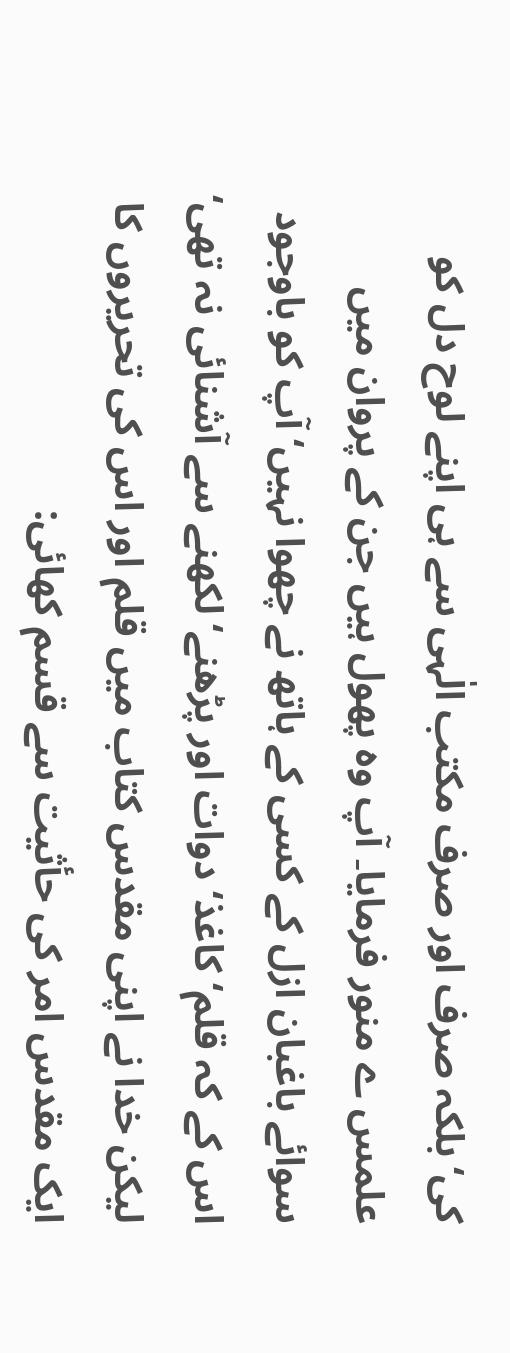کی‘ بلکہ صرف اور صرف مکتب الٰہی سے ہی اپنے لوح دل کو علمس ے منور فرمایا۔ آپ وہ پھول ہیں جن کے پروان میں سوائے باغبان ازل کے کسی کے ہاتھ نے چھوا نہیں‘ آپ کو باوجود اس کے کہ قلم‘ کاغذ‘ دوات اور پڑھنے‘ لکھنے سے آشنائی نہ تھی‘ لیکن خدا نے اپنی مقدس کتاب میں قلم اور اس کی تحریروں کا ایک مقدس امر کی حأثیت سے قسم کھائی: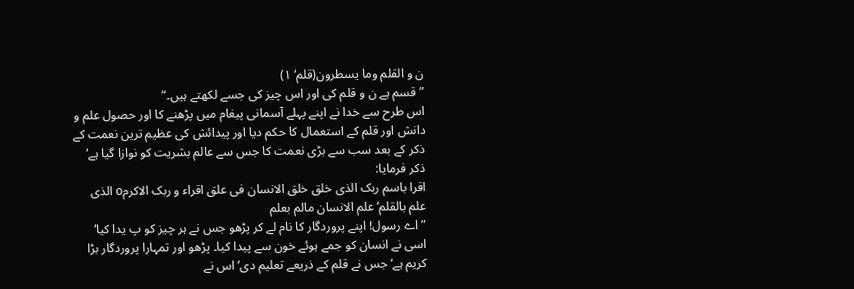ن و القلم وما یسطرون(قلم‘ ۱)
”قسم ہے ن و قلم کی اور اس چیز کی جسے لکھتے ہیں۔“
اس طرح سے خدا نے اپنے پہلے آسمانی پیغام میں پڑھنے کا اور حصول علم و دانش اور قلم کے استعمال کا حکم دیا اور پیدائش کی عظیم ترین نعمت کے ذکر کے بعد سب سے بڑی نعمت کا جس سے عالم بشریت کو نوازا گیا ہے‘ ذکر فرمایا:
اقرا باسم ربک الذی خلق خلق الانسان فی علق اقراء و ربک الاکرمo الذی علم بالقلم‘ علم الانسان مالم بعلم
”اے رسول! اپنے پروردگار کا نام لے کر پڑھو جس نے ہر چیز کو پ یدا کیا‘ اسی نے انسان کو جمے ہوئے خون سے پیدا کیا۔ پڑھو اور تمہارا پروردگار بڑا کریم ہے‘ جس نے قلم کے ذریعے تعلیم دی‘ اس نے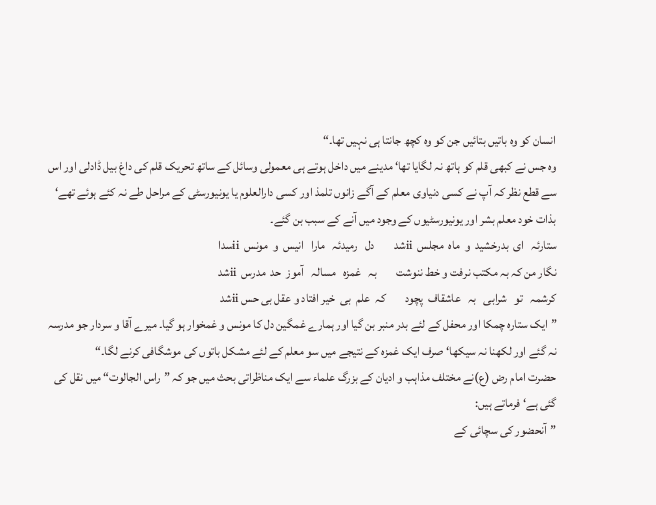انسان کو وہ باتیں بتائیں جن کو وہ کچھ جانتا ہی نہیں تھا۔“
وہ جس نے کبھی قلم کو ہاتھ نہ لگایا تھا‘ مدینے میں داخل ہوتے ہی معمولی وسائل کے ساتھ تحریک قلم کی داغ بیل ڈادلی اور اس سے قطع نظر کہ آپ نے کسی دنیاوی معلم کے آگے زانوں تلمذ اور کسی دارالعلوم یا یونیورسٹی کے مراحل طے نہ کئے ہوئے تھے‘ بذات خود معلم بشر اور یونیورسٹیوں کے وجود میں آنے کے سبب بن گئے۔
ستارئہ   ای  بدرخشید  و  ماہ  مجلس  iiشد        دل   رمیدئہ   مارا   انیس  و  مونس  iiسدا
نگار من کہ بہ مکتب نرفت و خط ننوشت        بہ   غمزہ   مسالہ   آموز  حد  مدرس  iiشد
کرشمہ   تو   شرابی   بہ   عاشقاف  پچود        کہ  علم  بی  خیر افتاد و عقل بی حس iiشد
”ایک ستارہ چمکا اور محفل کے لئے بدر منبر بن گیا اور ہمارے غمگین دل کا مونس و غمخوار ہو گیا۔ میرے آقا و سردار جو مدرسہ نہ گئے اور لکھنا نہ سیکھا‘ صرف ایک غمزہ کے نتیجے میں سو معلم کے لئے مشکل باتوں کی موشگافی کرنے لگا۔“
حضرت امام رض (ع)نے مختلف مذاہب و ادیان کے بزرگ علماء سے ایک مناظراتی بحث میں جو کہ ”راس الجالوت“ میں نقل کی گئی ہے‘ فرماتے ہیں:
”آنحضور کی سچائی کے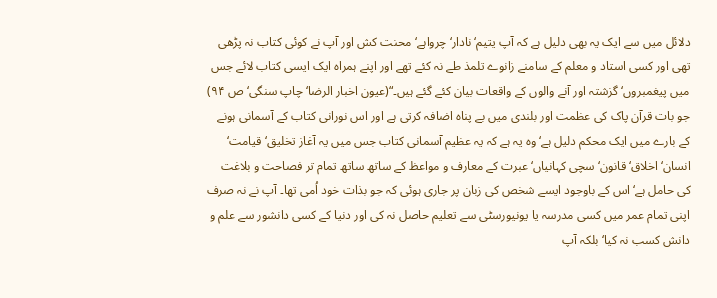دلائل میں سے ایک یہ بھی دلیل ہے کہ آپ یتیم‘ نادار‘ چرواہے‘ محنت کش اور آپ نے کوئی کتاب نہ پڑھی تھی اور کسی استاد و معلم کے سامنے زانوے تلمذ طے نہ کئے تھے اور اپنے ہمراہ ایک ایسی کتاب لائے جس میں پیغمبروں‘ گزشتہ اور آنے والوں کے واقعات بیان کئے گئے ہیں۔“(عیون اخبار الرضا‘ چاپ سنگی‘ ص ۹۴)
جو بات قرآن پاک کی عظمت اور بلندی میں بے پناہ اضافہ کرتی ہے اور اس نورانی کتاب کے آسمانی ہونے کے بارے میں ایک محکم دلیل ہے‘ وہ یہ ہے کہ یہ عظیم آسمانی کتاب جس میں یہ آغاز تخلیق‘ قیامت‘ انسان‘ اخلاق‘ قانون‘ سچی کہانیاں‘ عبرت کے معارف و مواعظ کے ساتھ ساتھ تمام تر فصاحت و بلاغت کی حامل ہے‘ اس کے باوجود ایسے شخص کی زبان پر جاری ہوئی کہ جو بذات خود اُمی تھا۔ آپ نے نہ صرف اپنی تمام عمر میں کسی مدرسہ یا یونیورسٹی سے تعلیم حاصل نہ کی اور دنیا کے کسی دانشور سے علم و دانش کسب نہ کیا‘ بلکہ آپ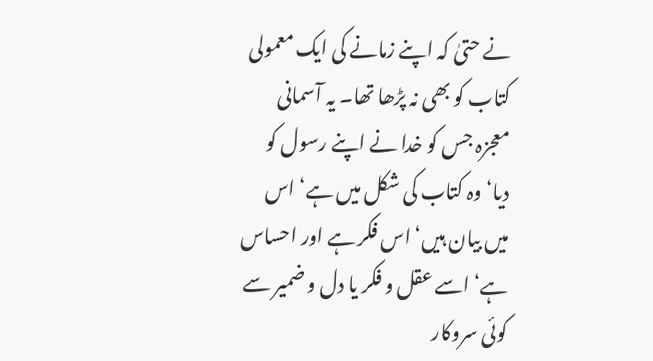نے حتیٰ کہ اپنے زمانے کی ایک معمولی کتاب کو بھی نہ پڑھا تھا۔ یہ آسمانی معجزہ جس کو خدا نے اپنے رسول کو دیا‘ وہ کتاب کی شکل میں ہے‘ اس میں بیان ہیں‘ اس فکر ہے اور احساس ہے‘ اسے عقل و فکر یا دل و ضمیر سے کوئی سروکار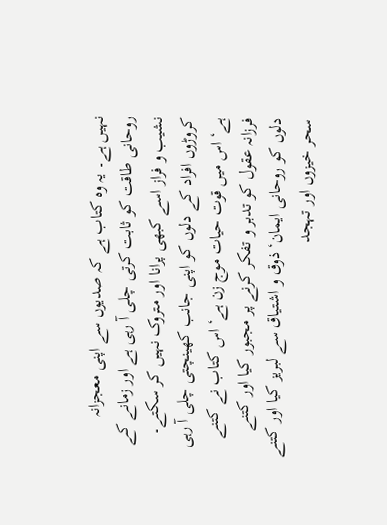نہیں ہے۔ یہ وہ کتاب ہے کہ صدیوں سے اپنی معجزانہ روحانی طاقت کو ثابت کرتی چلی آ رہی ہے اور زمانے کے نشیب و فراز اسے کبھی پرانا اور متروک نہیں کر سکتے۔ کروڑوں افراد کے دلوں کو اپنی جانب کھینچتی چلی آ رہی ہے‘ اس میں قوت حیات موج زن ہے‘ اس کتاب نے کتنے فرزانہ عقول کو تدبر و تفکر کرنے پر مجبور کیا اور کتنے دلوں کو روحانی ایمان‘ ذوق و اشتیاق سے لبریز کیا اور کتنے سحر خیزوں اور تہجد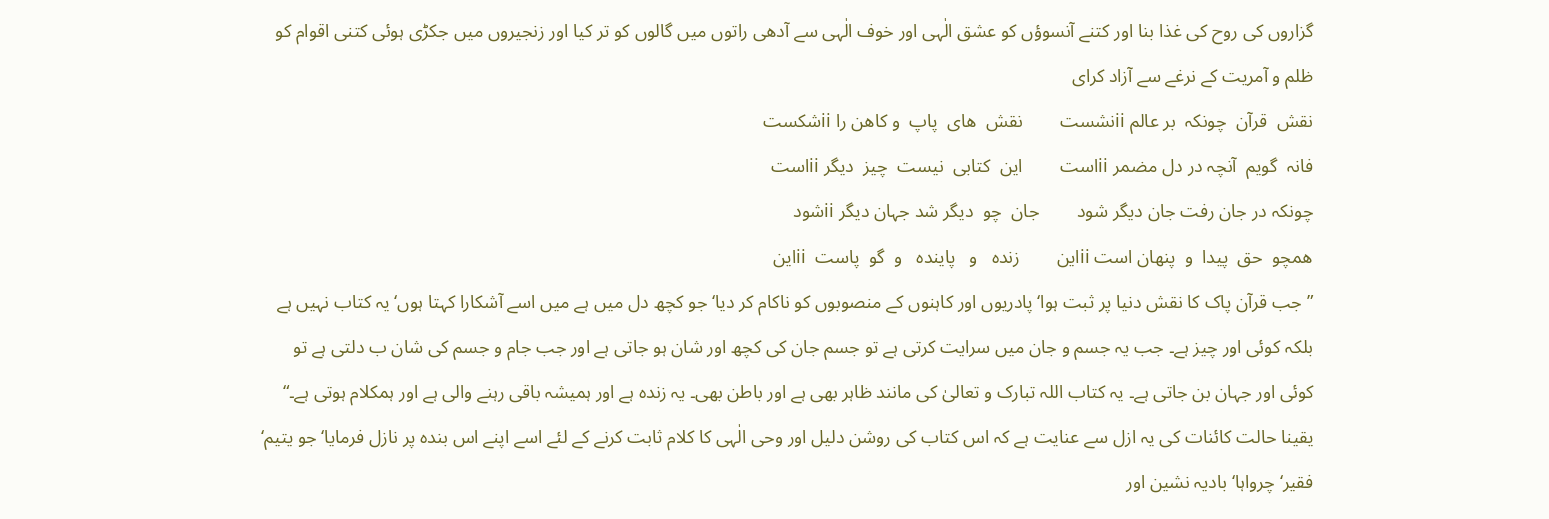گزاروں کی روح کی غذا بنا اور کتنے آنسوؤں کو عشق الٰہی اور خوف الٰہی سے آدھی راتوں میں گالوں کو تر کیا اور زنجیروں میں جکڑی ہوئی کتنی اقوام کو ظلم و آمریت کے نرغے سے آزاد کرای
نقش  قرآن  چونکہ  بر عالم iiنشست        نقش  ھای  پاپ  و کاھن را iiشکست
فانہ  گویم  آنچہ در دل مضمر iiاست        این  کتابی  نیست  چیز  دیگر iiاست
چونکہ در جان رفت جان دیگر شود        جان  چو  دیگر شد جہان دیگر iiشود
ھمچو  حق  پیدا  و  پنھان است iiاین        زندہ   و   پایندہ   و  گو  پاست  iiاین
”جب قرآن پاک کا نقش دنیا پر ثبت ہوا‘ پادریوں اور کاہنوں کے منصوبوں کو ناکام کر دیا‘ جو کچھ دل میں ہے میں اسے آشکارا کہتا ہوں‘ یہ کتاب نہیں ہے بلکہ کوئی اور چیز ہے۔ جب یہ جسم و جان میں سرایت کرتی ہے تو جسم جان کی کچھ اور شان ہو جاتی ہے اور جب جام و جسم کی شان ب دلتی ہے تو کوئی اور جہان بن جاتی ہے۔ یہ کتاب اللہ تبارک و تعالیٰ کی مانند ظاہر بھی ہے اور باطن بھی۔ یہ زندہ ہے اور ہمیشہ باقی رہنے والی ہے اور ہمکلام ہوتی ہے۔“
یقینا حالت کائنات کی یہ ازل سے عنایت ہے کہ اس کتاب کی روشن دلیل اور وحی الٰہی کا کلام ثابت کرنے کے لئے اسے اپنے اس بندہ پر نازل فرمایا‘ جو یتیم‘ فقیر‘ چرواہا‘ بادیہ نشین اور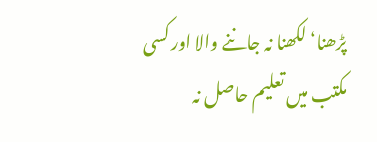پڑھنا‘ لکھنا نہ جاننے والا اور کسی مکتب میں تعلیم حاصل نہ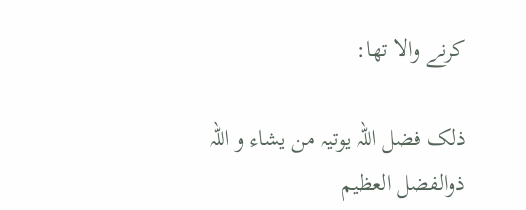کرنے والا تھا:

ذلک فضل اللہ یوتیہ من یشاء و اللہ ذوالفضل العظیم